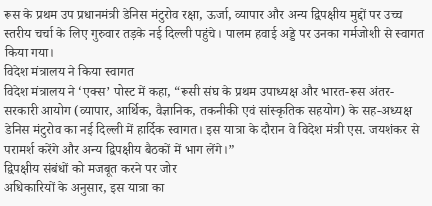रूस के प्रथम उप प्रधानमंत्री डेनिस मंटुरोव रक्षा, ऊर्जा, व्यापार और अन्य द्विपक्षीय मुद्दों पर उच्च स्तरीय चर्चा के लिए गुरुवार तड़के नई दिल्ली पहुंचे। पालम हवाई अड्डे पर उनका गर्मजोशी से स्वागत किया गया।
विदेश मंत्रालय ने किया स्वागत
विदेश मंत्रालय ने ‘एक्स’ पोस्ट में कहा, “रूसी संघ के प्रथम उपाध्यक्ष और भारत-रूस अंतर-सरकारी आयोग (व्यापार, आर्थिक, वैज्ञानिक, तकनीकी एवं सांस्कृतिक सहयोग) के सह-अध्यक्ष डेनिस मंटुरोव का नई दिल्ली में हार्दिक स्वागत। इस यात्रा के दौरान वे विदेश मंत्री एस. जयशंकर से परामर्श करेंगे और अन्य द्विपक्षीय बैठकों में भाग लेंगे।”
द्विपक्षीय संबंधों को मजबूत करने पर जोर
अधिकारियों के अनुसार, इस यात्रा का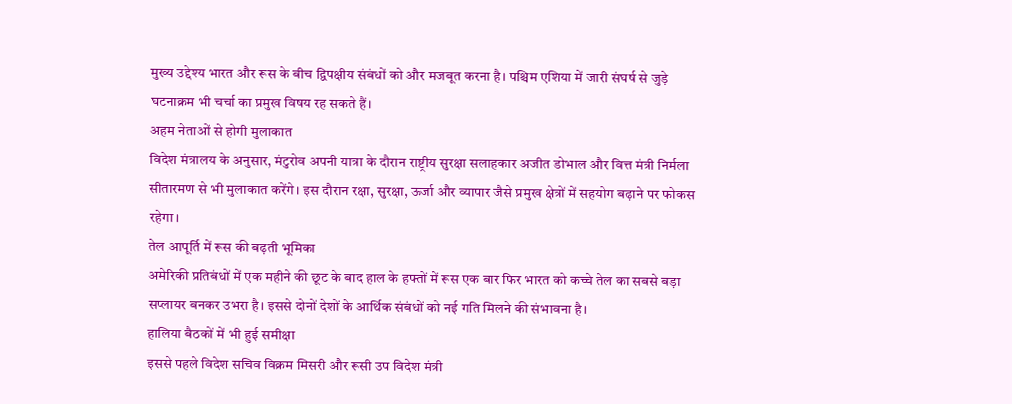मुख्य उद्देश्य भारत और रूस के बीच द्विपक्षीय संबंधों को और मजबूत करना है। पश्चिम एशिया में जारी संघर्ष से जुड़े घटनाक्रम भी चर्चा का प्रमुख विषय रह सकते हैं।
अहम नेताओं से होगी मुलाकात
विदेश मंत्रालय के अनुसार, मंटुरोव अपनी यात्रा के दौरान राष्ट्रीय सुरक्षा सलाहकार अजीत डोभाल और वित्त मंत्री निर्मला सीतारमण से भी मुलाकात करेंगे। इस दौरान रक्षा, सुरक्षा, ऊर्जा और व्यापार जैसे प्रमुख क्षेत्रों में सहयोग बढ़ाने पर फोकस रहेगा।
तेल आपूर्ति में रूस की बढ़ती भूमिका
अमेरिकी प्रतिबंधों में एक महीने की छूट के बाद हाल के हफ्तों में रूस एक बार फिर भारत को कच्चे तेल का सबसे बड़ा सप्लायर बनकर उभरा है। इससे दोनों देशों के आर्थिक संबंधों को नई गति मिलने की संभावना है।
हालिया बैठकों में भी हुई समीक्षा
इससे पहले विदेश सचिव विक्रम मिसरी और रूसी उप विदेश मंत्री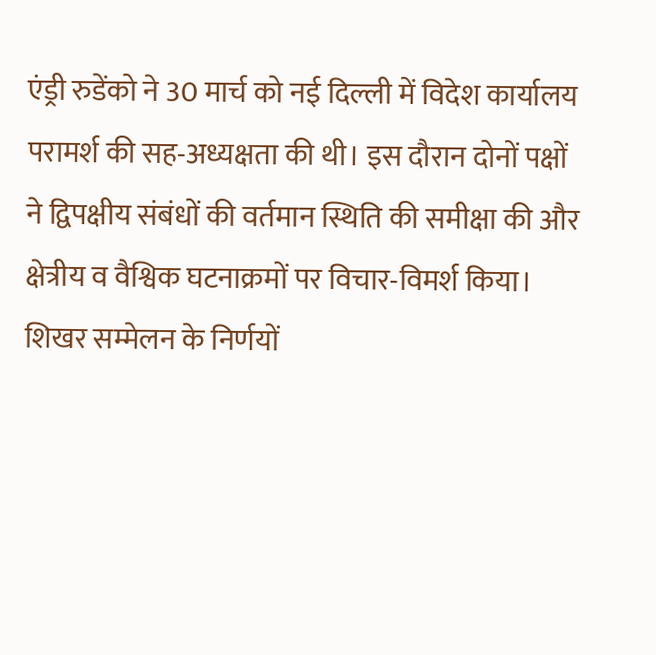एंड्री रुडेंको ने 30 मार्च को नई दिल्ली में विदेश कार्यालय परामर्श की सह-अध्यक्षता की थी। इस दौरान दोनों पक्षों ने द्विपक्षीय संबंधों की वर्तमान स्थिति की समीक्षा की और क्षेत्रीय व वैश्विक घटनाक्रमों पर विचार-विमर्श किया।
शिखर सम्मेलन के निर्णयों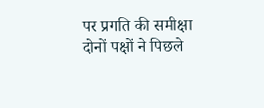पर प्रगति की समीक्षा
दोनों पक्षों ने पिछले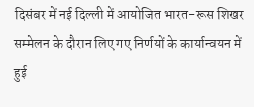दिसंबर में नई दिल्ली में आयोजित भारत-रूस शिखर सम्मेलन के दौरान लिए गए निर्णयों के कार्यान्वयन में हुई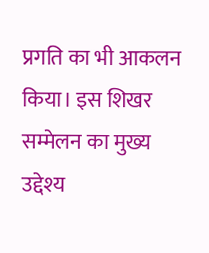प्रगति का भी आकलन किया। इस शिखर सम्मेलन का मुख्य उद्देश्य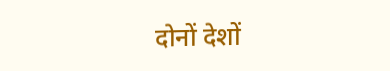दोनों देशों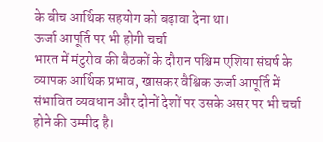के बीच आर्थिक सहयोग को बढ़ावा देना था।
ऊर्जा आपूर्ति पर भी होगी चर्चा
भारत में मंटुरोव की बैठकों के दौरान पश्चिम एशिया संघर्ष के व्यापक आर्थिक प्रभाव, खासकर वैश्विक ऊर्जा आपूर्ति में संभावित व्यवधान और दोनों देशों पर उसके असर पर भी चर्चा होने की उम्मीद है।